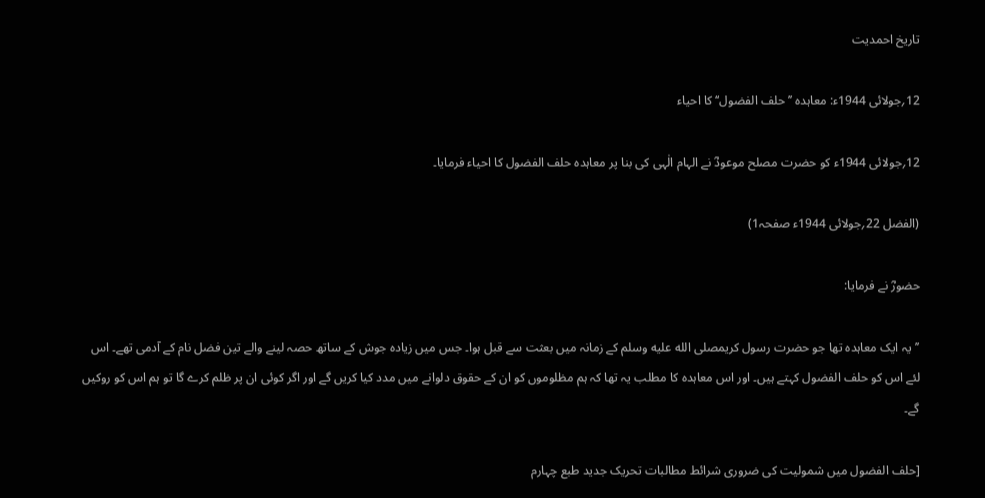تاریخ احمدیت

12؍جولائی 1944ء: معاہدہ ’’حلف الفضول‘‘ کا احیاء

12؍جولائی 1944ء کو حضرت مصلح موعودؓ نے الہام الٰہی کی بنا پر معاہدہ حلف الفضول کا احیاء فرمایا۔

(الفضل 22؍جولائی 1944ء صفحہ1)

حضورؓ نے فرمایا:

’’یہ ایک معاہدہ تھا جو حضرت رسول کریمصلى الله عليه وسلم کے زمانہ میں بعثت سے قبل ہوا۔ جس میں زیادہ جوش کے ساتھ حصہ لینے والے تین فضل نام کے آدمی تھے۔ اس لئے اس کو حلف الفضول کہتے ہیں۔ اور اس معاہدہ کا مطلب یہ تھا کہ ہم مظلوموں کو ان کے حقوق دلوانے میں مدد کیا کریں گے اور اگر کوئی ان پر ظلم کرے گا تو ہم اس کو روکیں گے۔

[حلف الفضول میں شمولیت کی ضروری شرائط مطالبات تحریک جدید طبع چہارم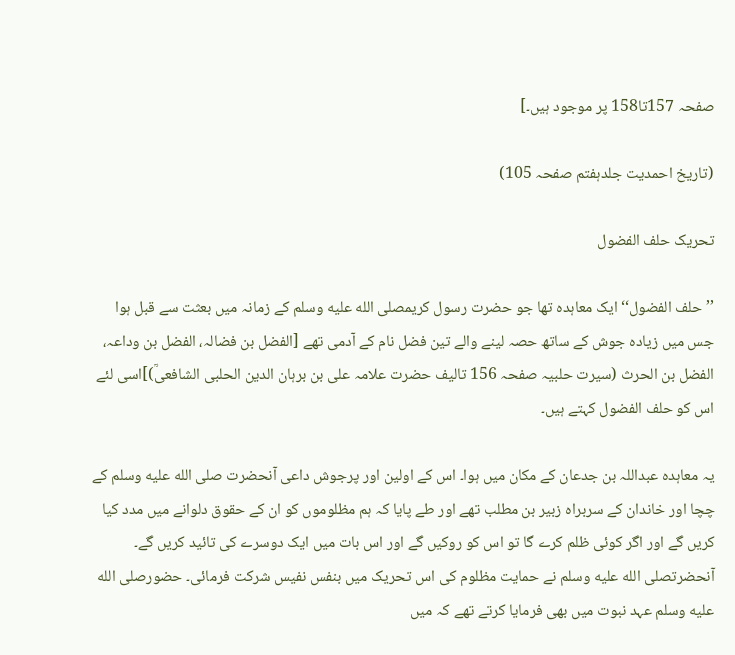صفحہ 157تا158 پر موجود ہیں۔]

(تاریخ احمدیت جلدہفتم صفحہ 105)

تحریک حلف الفضول

’’حلف الفضول‘‘ایک معاہدہ تھا جو حضرت رسول کریمصلى الله عليه وسلم کے زمانہ میں بعثت سے قبل ہوا جس میں زیادہ جوش کے ساتھ حصہ لینے والے تین فضل نام کے آدمی تھے [الفضل بن فضالہ، الفضل بن وداعہ، الفضل بن الحرث (سیرت حلبیہ صفحہ 156 تالیف حضرت علامہ علی بن برہان الدین الحلبی الشافعیؒ)]اسی لئے اس کو حلف الفضول کہتے ہیں۔

یہ معاہدہ عبداللہ بن جدعان کے مکان میں ہوا۔ اس کے اولین اور پرجوش داعی آنحضرت صلى الله عليه وسلم کے چچا اور خاندان کے سربراہ زبیر بن مطلب تھے اور طے پایا کہ ہم مظلوموں کو ان کے حقوق دلوانے میں مدد کیا کریں گے اور اگر کوئی ظلم کرے گا تو اس کو روکیں گے اور اس بات میں ایک دوسرے کی تائید کریں گے۔ آنحضرتصلى الله عليه وسلم نے حمایت مظلوم کی اس تحریک میں بنفس نفیس شرکت فرمائی۔ حضورصلى الله عليه وسلم عہد نبوت میں بھی فرمایا کرتے تھے کہ میں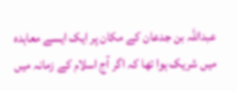عبداللہ بن جدعان کے مکان پر ایک ایسے معاہدہ میں شریک ہوا تھا کہ اگر آج اسلام کے زمانہ میں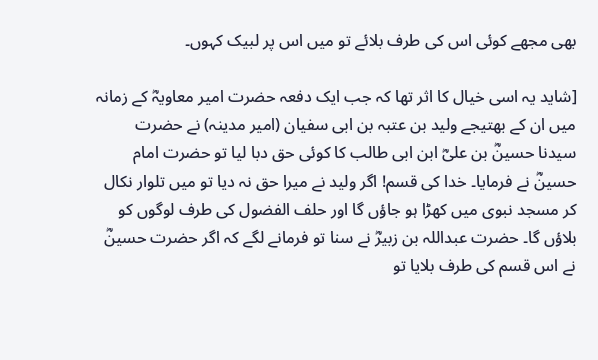بھی مجھے کوئی اس کی طرف بلائے تو میں اس پر لبیک کہوں۔

[شاید یہ اسی خیال کا اثر تھا کہ جب ایک دفعہ حضرت امیر معاویہؓ کے زمانہ میں ان کے بھتیجے ولید بن عتبہ بن ابی سفیان (امیر مدینہ) نے حضرت سیدنا حسینؓ بن علیؓ ابن ابی طالب کا کوئی حق دبا لیا تو حضرت امام حسینؓ نے فرمایا۔ خدا کی قسم! اگر ولید نے میرا حق نہ دیا تو میں تلوار نکال کر مسجد نبوی میں کھڑا ہو جاؤں گا اور حلف الفضول کی طرف لوگوں کو بلاؤں گا۔ حضرت عبداللہ بن زبیرؓ نے سنا تو فرمانے لگے کہ اگر حضرت حسینؓ نے اس قسم کی طرف بلایا تو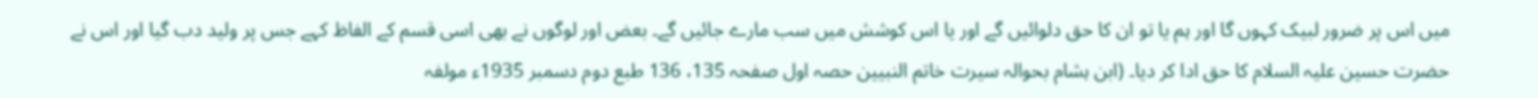میں اس پر ضرور لبیک کہوں گا اور ہم یا تو ان کا حق دلوائیں گے اور یا اس کوشش میں سب مارے جائیں گے۔ بعض اور لوگوں نے بھی اسی قسم کے الفاظ کہے جس پر ولید دب گیا اور اس نے حضرت حسین علیہ السلام کا حق ادا کر دیا۔ (ابن ہشام بحوالہ سیرت خاتم النبیین حصہ اول صفحہ 135، 136 طبع دوم دسمبر 1935ء مولفہ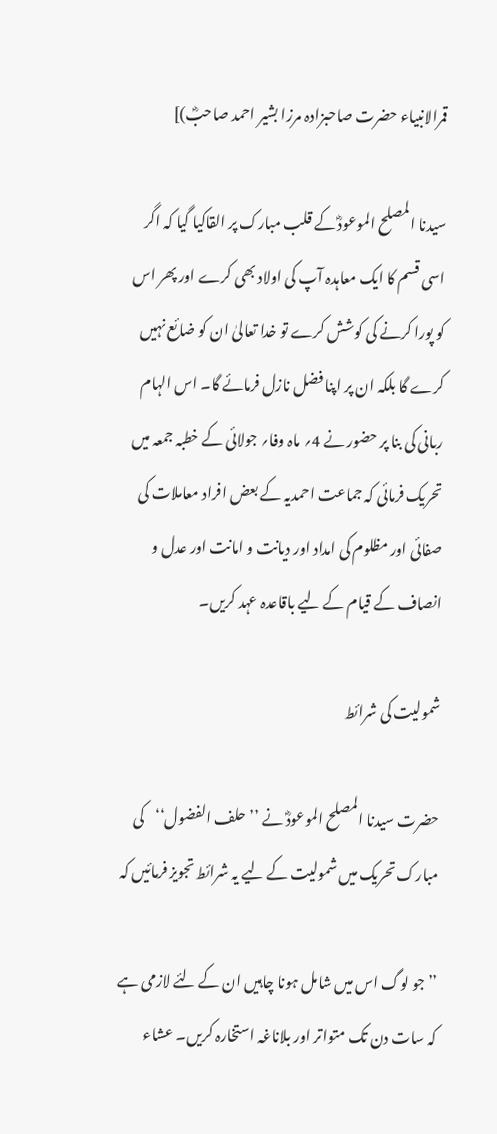قمرالانبیاء حضرت صاحبزادہ مرزا بشیر احمد صاحبؓ)]

سیدنا المصلح الموعودؓ کے قلب مبارک پر القاکیا گیا کہ اگر اسی قسم کا ایک معاہدہ آپ کی اولاد بھی کرے اور پھر اس کو پورا کرنے کی کوشش کرے تو خدا تعالیٰ ان کو ضائع نہیں کرے گا بلکہ ان پر اپنا فضل نازل فرمائے گا۔ اس الہام ربانی کی بنا پر حضور نے 4؍ ماہ وفا؍ جولائی کے خطبہ جمعہ میں تحریک فرمائی کہ جماعت احمدیہ کے بعض افراد معاملات کی صفائی اور مظلوم کی امداد اور دیانت و امانت اور عدل و انصاف کے قیام کے لیے باقاعدہ عہد کریں۔

شمولیت کی شرائط

حضرت سیدنا المصلح الموعودؓ نے ’’حلف الفضول‘‘کی مبارک تحریک میں شمولیت کے لیے یہ شرائط تجویز فرمائیں کہ

’’جو لوگ اس میں شامل ہونا چاہیں ان کے لئے لازمی ہے کہ سات دن تک متواتر اور بلاناغہ استخارہ کریں۔ عشاء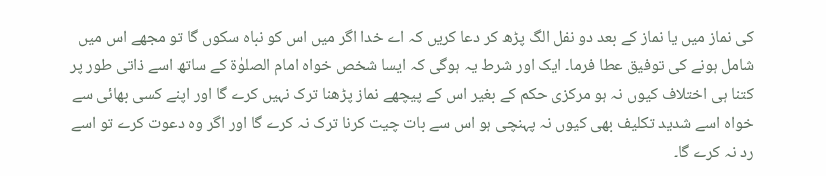کی نماز میں یا نماز کے بعد دو نفل الگ پڑھ کر دعا کریں کہ اے خدا اگر میں اس کو نباہ سکوں گا تو مجھے اس میں شامل ہونے کی توفیق عطا فرما۔ ایک اور شرط یہ ہوگی کہ ایسا شخص خواہ امام الصلوٰۃ کے ساتھ اسے ذاتی طور پر کتنا ہی اختلاف کیوں نہ ہو مرکزی حکم کے بغیر اس کے پیچھے نماز پڑھنا ترک نہیں کرے گا اور اپنے کسی بھائی سے خواہ اسے شدید تکلیف بھی کیوں نہ پہنچی ہو اس سے بات چیت کرنا ترک نہ کرے گا اور اگر وہ دعوت کرے تو اسے رد نہ کرے گا۔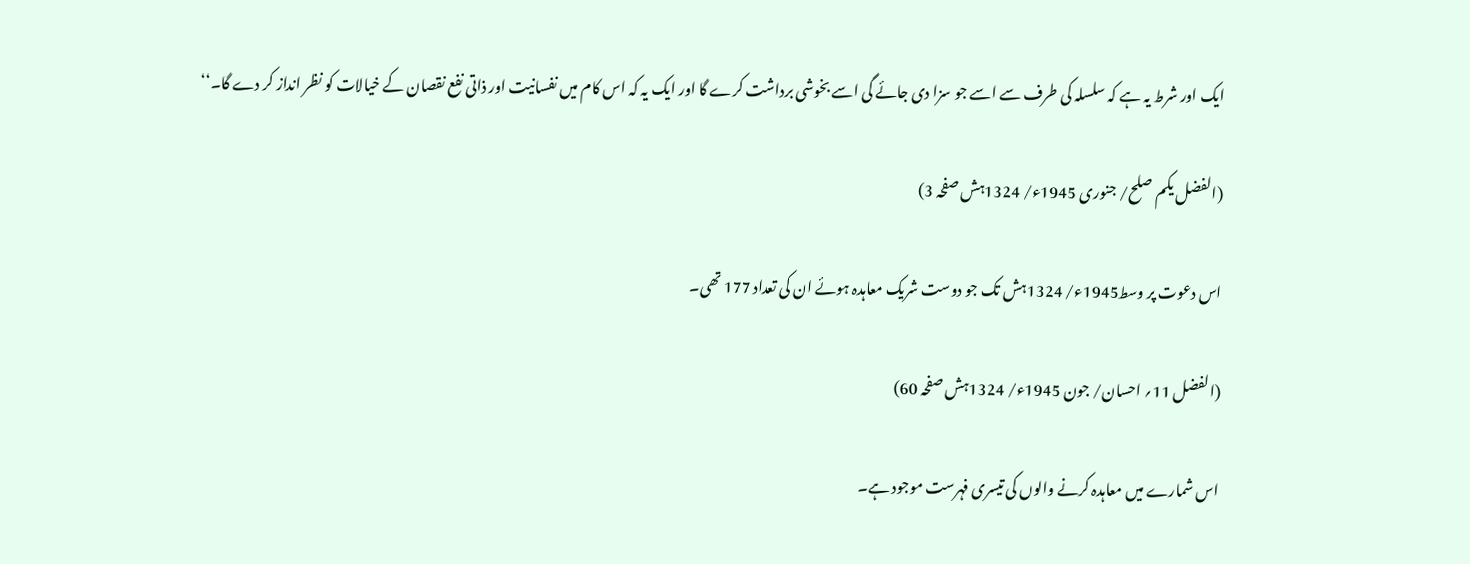ایک اور شرط یہ ہے کہ سلسلہ کی طرف سے اسے جو سزا دی جائے گی اسے بخوشی برداشت کرے گا اور ایک یہ کہ اس کام میں نفسانیت اور ذاتی نفع نقصان کے خیالات کو نظر انداز کر دے گا۔‘‘

(الفضل یکم صلح/ جنوری 1945ء/ 1324ہش صفحہ 3)

اس دعوت پر وسط1945ء/ 1324ہش تک جو دوست شریک معاہدہ ہوئے ان کی تعداد 177 تھی۔

(الفضل 11؍ احسان/ جون 1945ء/ 1324ہش صفحہ 60)

اس شمارے میں معاہدہ کرنے والوں کی تیسری فہرست موجود ہے۔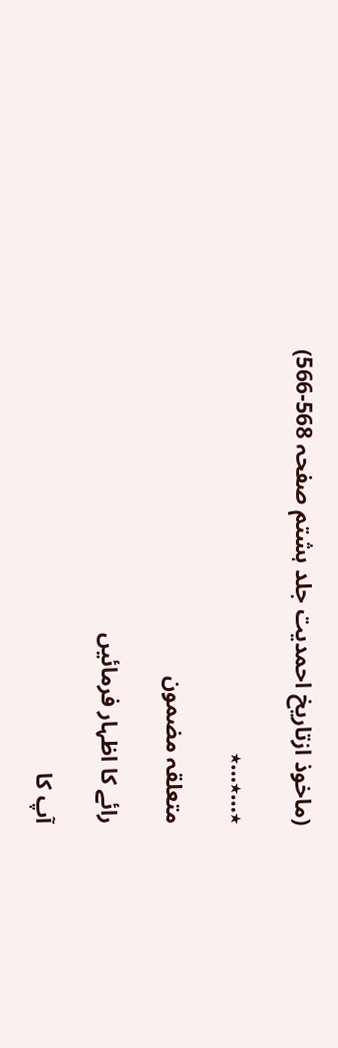(ماخوذ ازتاریخ احمدیت جلد ہشتم صفحہ 568-566)

٭…٭…٭

متعلقہ مضمون

رائے کا اظہار فرمائیں

آپ کا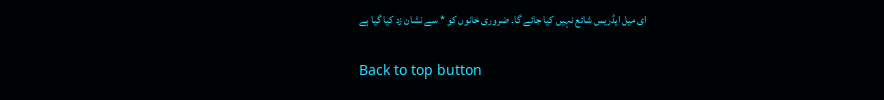ای میل ایڈریس شائع نہیں کیا جائے گا۔ ضروری خانوں کو * سے نشان زد کیا گیا ہے

Back to top button